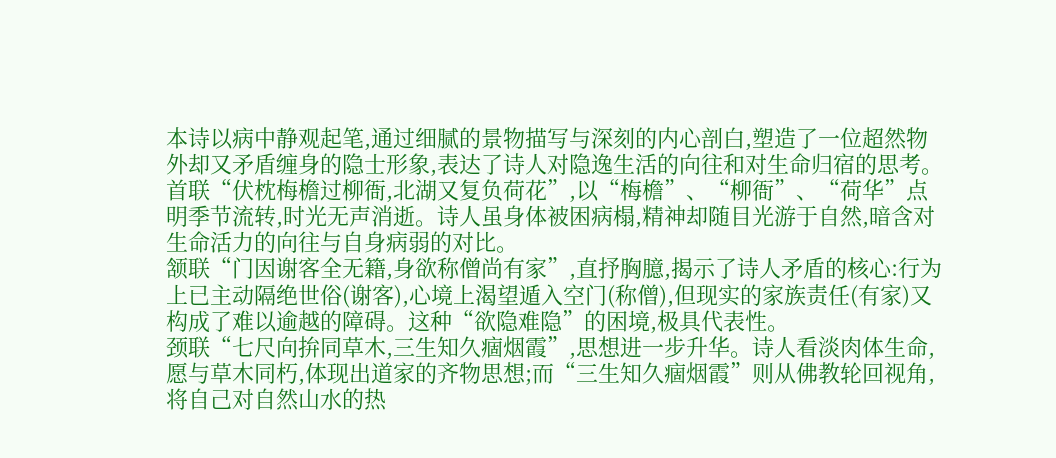本诗以病中静观起笔,通过细腻的景物描写与深刻的内心剖白,塑造了一位超然物外却又矛盾缠身的隐士形象,表达了诗人对隐逸生活的向往和对生命归宿的思考。
首联“伏枕梅檐过柳衙,北湖又复负荷花”,以“梅檐”、“柳衙”、“荷华”点明季节流转,时光无声消逝。诗人虽身体被困病榻,精神却随目光游于自然,暗含对生命活力的向往与自身病弱的对比。
颔联“门因谢客全无籍,身欲称僧尚有家”,直抒胸臆,揭示了诗人矛盾的核心:行为上已主动隔绝世俗(谢客),心境上渴望遁入空门(称僧),但现实的家族责任(有家)又构成了难以逾越的障碍。这种“欲隐难隐”的困境,极具代表性。
颈联“七尺向拚同草木,三生知久痼烟霞”,思想进一步升华。诗人看淡肉体生命,愿与草木同朽,体现出道家的齐物思想;而“三生知久痼烟霞”则从佛教轮回视角,将自己对自然山水的热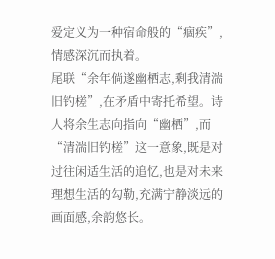爱定义为一种宿命般的“痼疾”,情感深沉而执着。
尾联“余年倘遂幽栖志,剩我清湍旧钓槎”,在矛盾中寄托希望。诗人将余生志向指向“幽栖”,而“清湍旧钓槎”这一意象,既是对过往闲适生活的追忆,也是对未来理想生活的勾勒,充满宁静淡远的画面感,余韵悠长。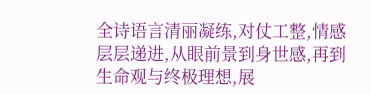全诗语言清丽凝练,对仗工整,情感层层递进,从眼前景到身世感,再到生命观与终极理想,展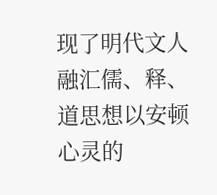现了明代文人融汇儒、释、道思想以安顿心灵的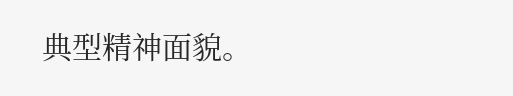典型精神面貌。